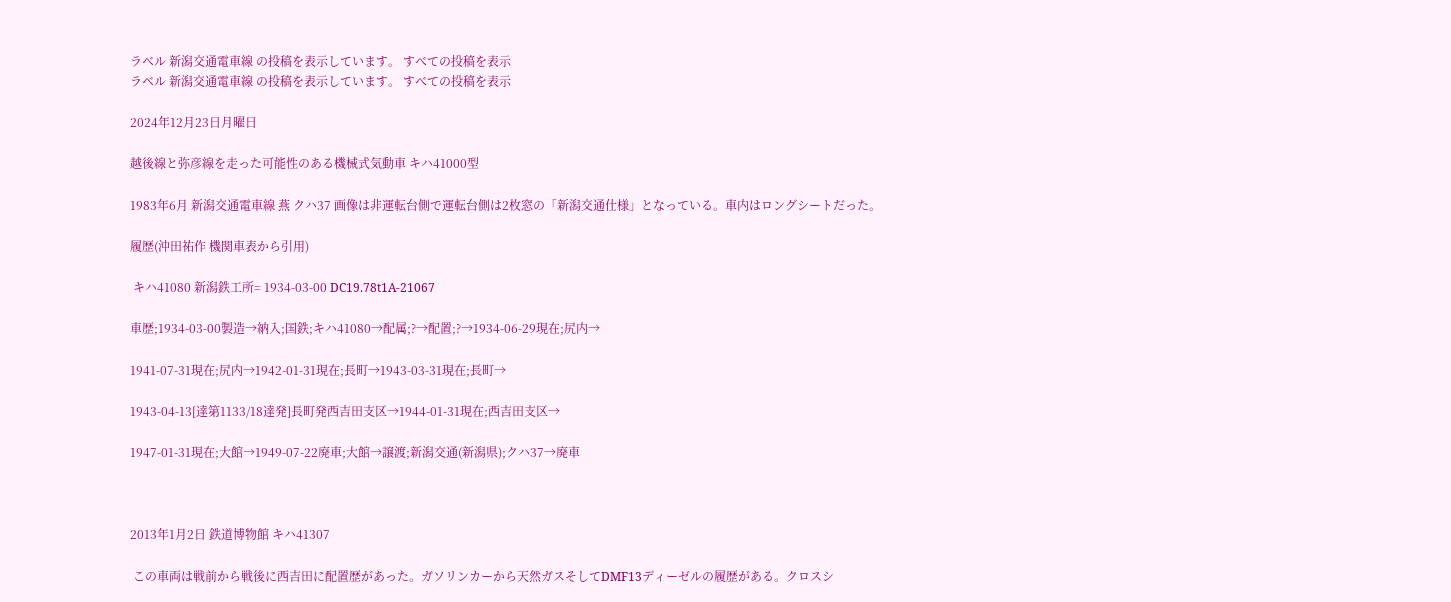ラベル 新潟交通電車線 の投稿を表示しています。 すべての投稿を表示
ラベル 新潟交通電車線 の投稿を表示しています。 すべての投稿を表示

2024年12月23日月曜日

越後線と弥彦線を走った可能性のある機械式気動車 キハ41000型

1983年6月 新潟交通電車線 燕 クハ37 画像は非運転台側で運転台側は2枚窓の「新潟交通仕様」となっている。車内はロングシートだった。

履歴(沖田祐作 機関車表から引用)

 キハ41080 新潟鉄工所= 1934-03-00 DC19.78t1A-21067

車歴;1934-03-00製造→納入;国鉄;キハ41080→配属;?→配置;?→1934-06-29現在;尻内→

1941-07-31現在;尻内→1942-01-31現在;長町→1943-03-31現在;長町→

1943-04-13[達第1133/18達発]長町発西吉田支区→1944-01-31現在;西吉田支区→

1947-01-31現在;大館→1949-07-22廃車;大館→譲渡;新潟交通(新潟県);クハ37→廃車



2013年1月2日 鉄道博物館 キハ41307

 この車両は戦前から戦後に西吉田に配置歴があった。ガソリンカーから天然ガスそしてDMF13ディーゼルの履歴がある。クロスシ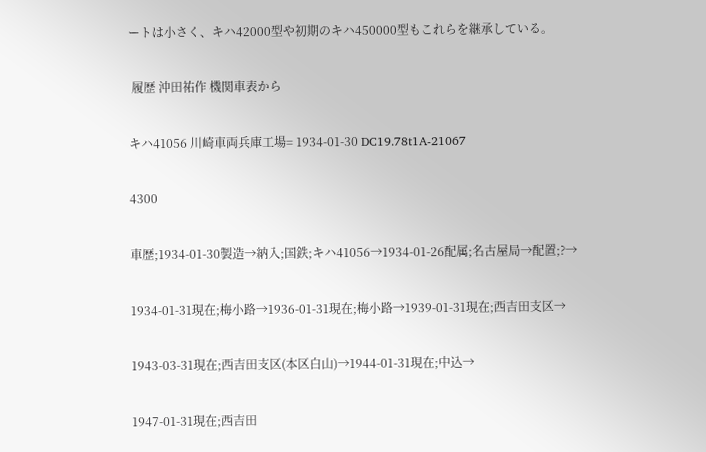ートは小さく、キハ42000型や初期のキハ450000型もこれらを継承している。

 履歴 沖田祐作 機関車表から

キハ41056 川崎車両兵庫工場= 1934-01-30 DC19.78t1A-21067

4300

車歴;1934-01-30製造→納入;国鉄;キハ41056→1934-01-26配属;名古屋局→配置;?→

1934-01-31現在;梅小路→1936-01-31現在;梅小路→1939-01-31現在;西吉田支区→

1943-03-31現在;西吉田支区(本区白山)→1944-01-31現在;中込→

1947-01-31現在;西吉田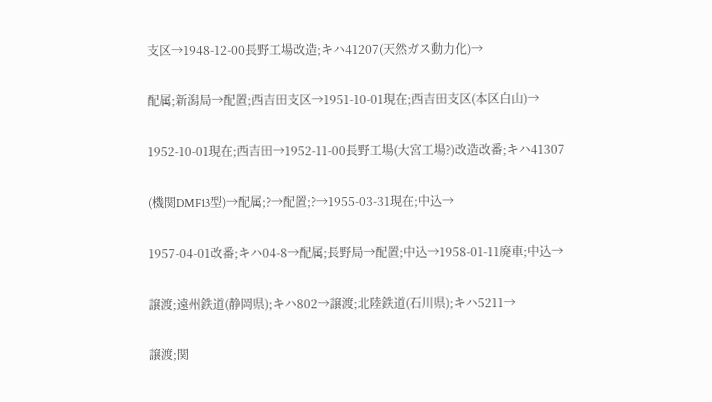支区→1948-12-00長野工場改造;キハ41207(天然ガス動力化)→

配属;新潟局→配置;西吉田支区→1951-10-01現在;西吉田支区(本区白山)→

1952-10-01現在;西吉田→1952-11-00長野工場(大宮工場?)改造改番;キハ41307

(機関DMF13型)→配属;?→配置;?→1955-03-31現在;中込→

1957-04-01改番;キハ04-8→配属;長野局→配置;中込→1958-01-11廃車;中込→

譲渡;遠州鉄道(静岡県);キハ802→譲渡;北陸鉄道(石川県);キハ5211→

譲渡;関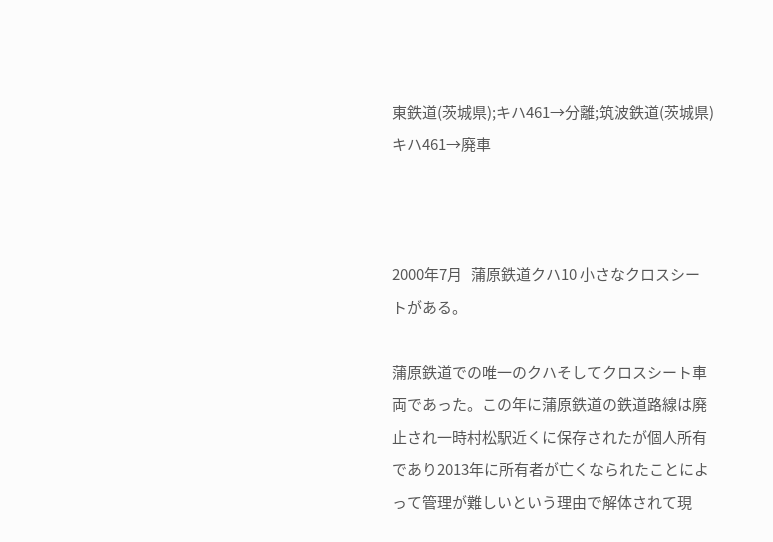東鉄道(茨城県);キハ461→分離;筑波鉄道(茨城県)キハ461→廃車



2000年7月   蒲原鉄道クハ10 小さなクロスシートがある。

蒲原鉄道での唯一のクハそしてクロスシート車両であった。この年に蒲原鉄道の鉄道路線は廃止され一時村松駅近くに保存されたが個人所有であり2013年に所有者が亡くなられたことによって管理が難しいという理由で解体されて現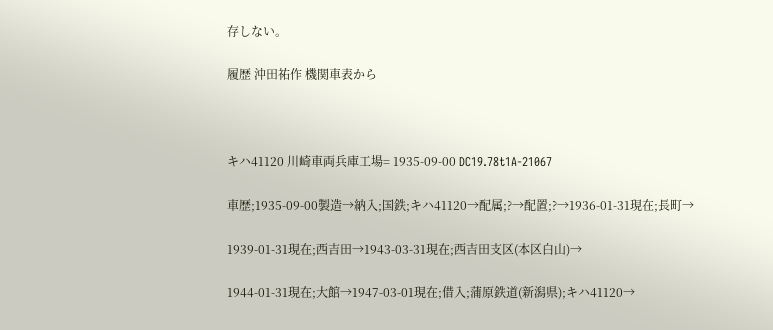存しない。

履歴 沖田祐作 機関車表から



キハ41120 川崎車両兵庫工場= 1935-09-00 DC19.78t1A-21067

車歴;1935-09-00製造→納入;国鉄;キハ41120→配属;?→配置;?→1936-01-31現在;長町→

1939-01-31現在;西吉田→1943-03-31現在;西吉田支区(本区白山)→

1944-01-31現在;大館→1947-03-01現在;借入;蒲原鉄道(新潟県);キハ41120→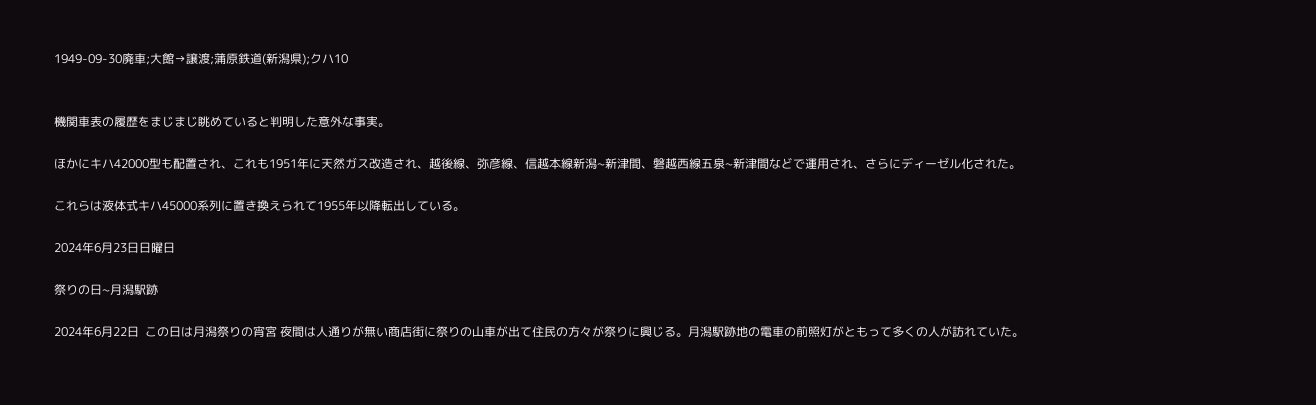1949-09-30廃車;大館→譲渡;蒲原鉄道(新潟県);クハ10


機関車表の履歴をまじまじ眺めていると判明した意外な事実。

ほかにキハ42000型も配置され、これも1951年に天然ガス改造され、越後線、弥彦線、信越本線新潟~新津間、磐越西線五泉~新津間などで運用され、さらにディーゼル化された。

これらは液体式キハ45000系列に置き換えられて1955年以降転出している。

2024年6月23日日曜日

祭りの日~月潟駅跡

2024年6月22日  この日は月潟祭りの宵宮 夜間は人通りが無い商店街に祭りの山車が出て住民の方々が祭りに興じる。月潟駅跡地の電車の前照灯がともって多くの人が訪れていた。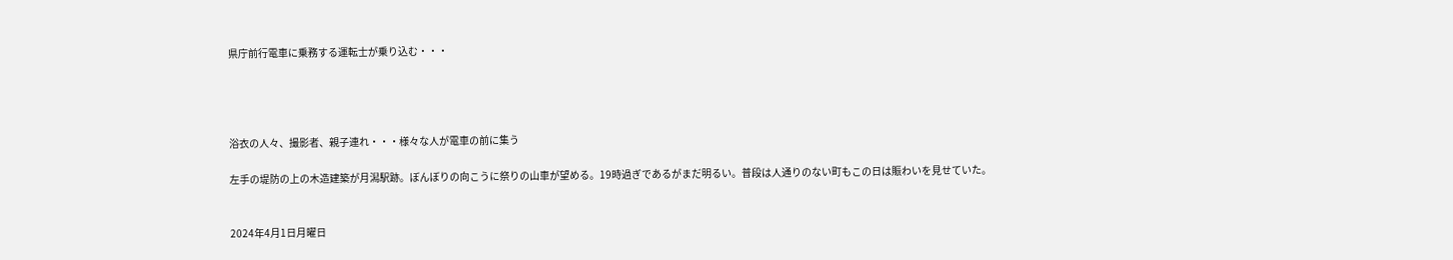県庁前行電車に乗務する運転士が乗り込む・・・




浴衣の人々、撮影者、親子連れ・・・様々な人が電車の前に集う

左手の堤防の上の木造建築が月潟駅跡。ぼんぼりの向こうに祭りの山車が望める。19時過ぎであるがまだ明るい。普段は人通りのない町もこの日は賑わいを見せていた。


2024年4月1日月曜日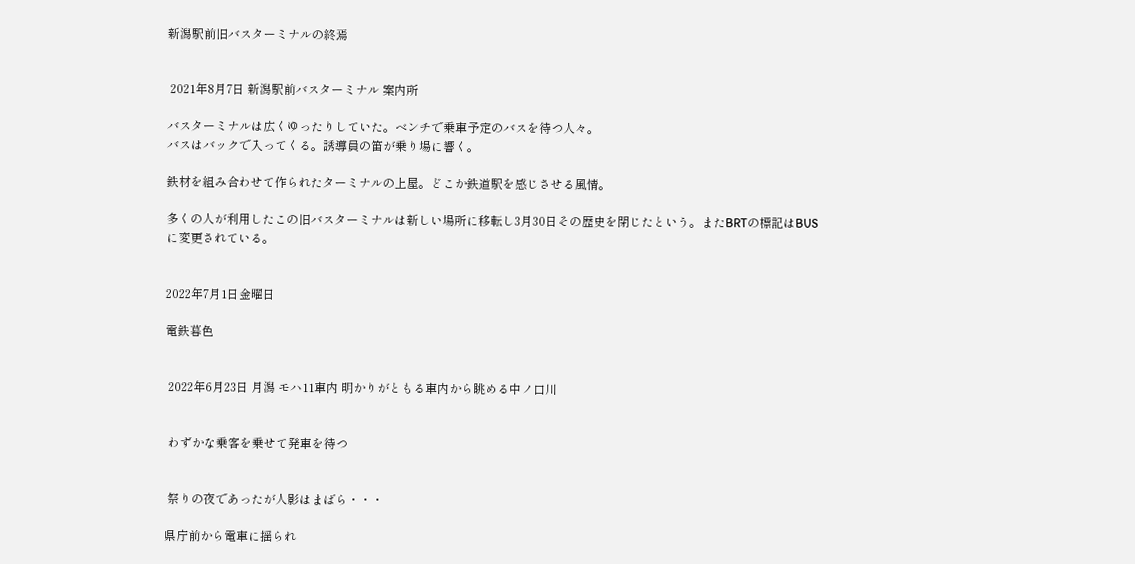新潟駅前旧バスターミナルの終焉


 2021年8月7日 新潟駅前バスターミナル 案内所

バスターミナルは広くゆったりしていた。ベンチで乗車予定のバスを待つ人々。
バスはバックで入ってくる。誘導員の笛が乗り場に響く。

鉄材を組み合わせて作られたターミナルの上屋。どこか鉄道駅を感じさせる風情。

多くの人が利用したこの旧バスターミナルは新しい場所に移転し3月30日その歴史を閉じたという。またBRTの標記はBUSに変更されている。


2022年7月1日金曜日

電鉄暮色


 2022年6月23日 月潟 モハ11車内 明かりがともる車内から眺める中ノ口川


 わずかな乗客を乗せて発車を待つ


 祭りの夜であったが人影はまばら・・・

県庁前から電車に揺られ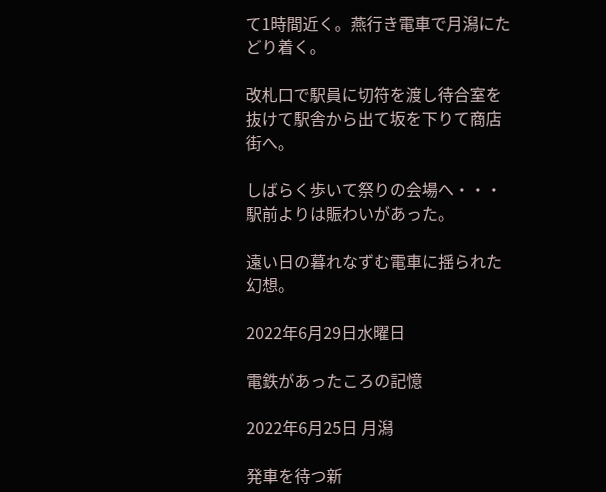て1時間近く。燕行き電車で月潟にたどり着く。

改札口で駅員に切符を渡し待合室を抜けて駅舎から出て坂を下りて商店街へ。

しばらく歩いて祭りの会場へ・・・駅前よりは賑わいがあった。

遠い日の暮れなずむ電車に揺られた幻想。

2022年6月29日水曜日

電鉄があったころの記憶

2022年6月25日 月潟

発車を待つ新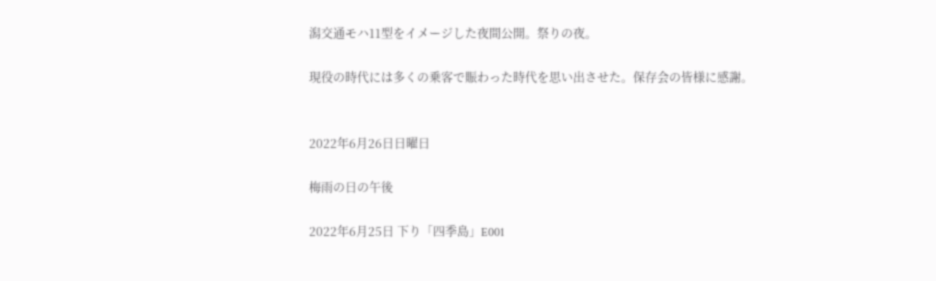潟交通モハ11型をイメージした夜間公開。祭りの夜。

現役の時代には多くの乗客で賑わった時代を思い出させた。保存会の皆様に感謝。


2022年6月26日日曜日

梅雨の日の午後

2022年6月25日 下り「四季島」E001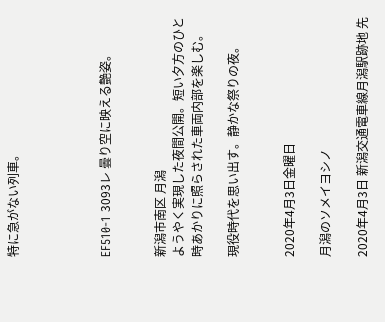特に急がない列車。




EF510-1 3093レ 曇り空に映える艶姿。


新潟市南区 月潟
ようやく実現した夜間公開。短い夕方のひと時あかりに照らされた車両内部を楽しむ。

現役時代を思い出す。静かな祭りの夜。


2020年4月3日金曜日

月潟のソメイヨシノ

2020年4月3日 新潟交通電車線月潟駅跡地 先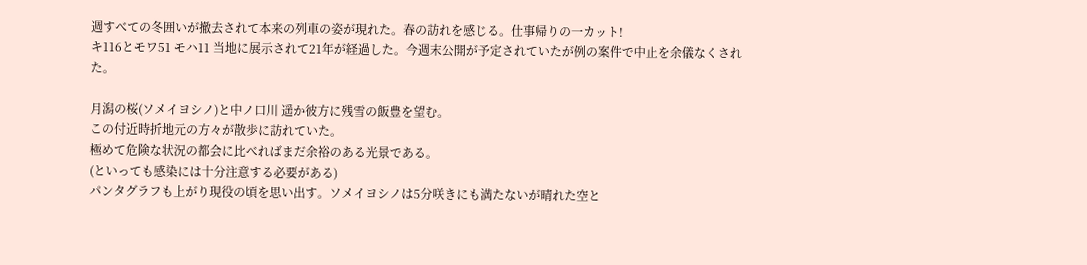週すべての冬囲いが撤去されて本来の列車の姿が現れた。春の訪れを感じる。仕事帰りの一カット!
キ116とモワ51 モハ11 当地に展示されて21年が経過した。今週末公開が予定されていたが例の案件で中止を余儀なくされた。

月潟の桜(ソメイヨシノ)と中ノ口川 遥か彼方に残雪の飯豊を望む。
この付近時折地元の方々が散歩に訪れていた。
極めて危険な状況の都会に比べればまだ余裕のある光景である。
(といっても感染には十分注意する必要がある)
パンタグラフも上がり現役の頃を思い出す。ソメイヨシノは5分咲きにも満たないが晴れた空と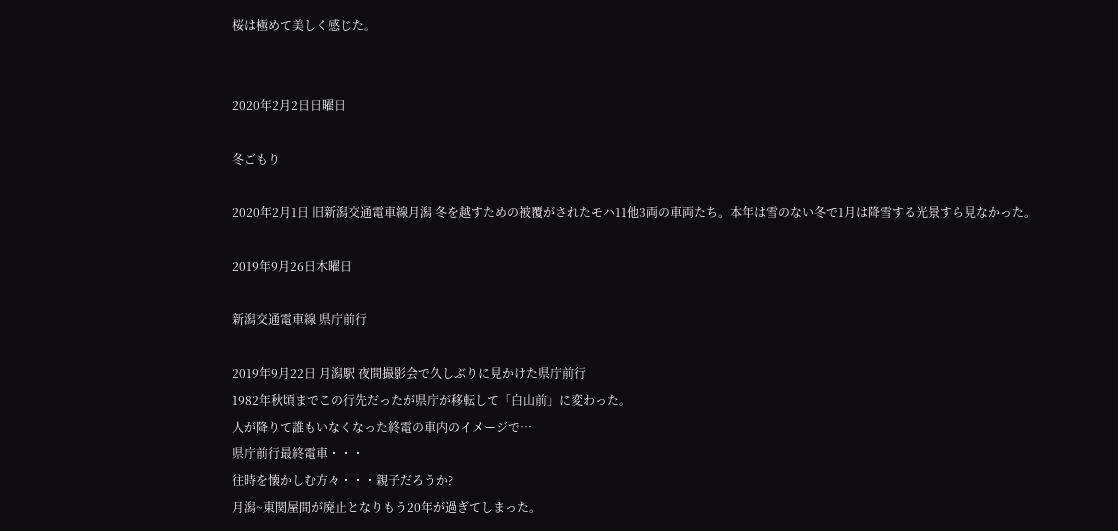桜は極めて美しく感じた。


2020年2月2日日曜日

冬ごもり

2020年2月1日 旧新潟交通電車線月潟 冬を越すための被覆がされたモハ11他3両の車両たち。本年は雪のない冬で1月は降雪する光景すら見なかった。

2019年9月26日木曜日

新潟交通電車線 県庁前行

2019年9月22日 月潟駅 夜間撮影会で久しぶりに見かけた県庁前行
1982年秋頃までこの行先だったが県庁が移転して「白山前」に変わった。
人が降りて誰もいなくなった終電の車内のイメージで…
県庁前行最終電車・・・
往時を懐かしむ方々・・・親子だろうか?
月潟~東関屋間が廃止となりもう20年が過ぎてしまった。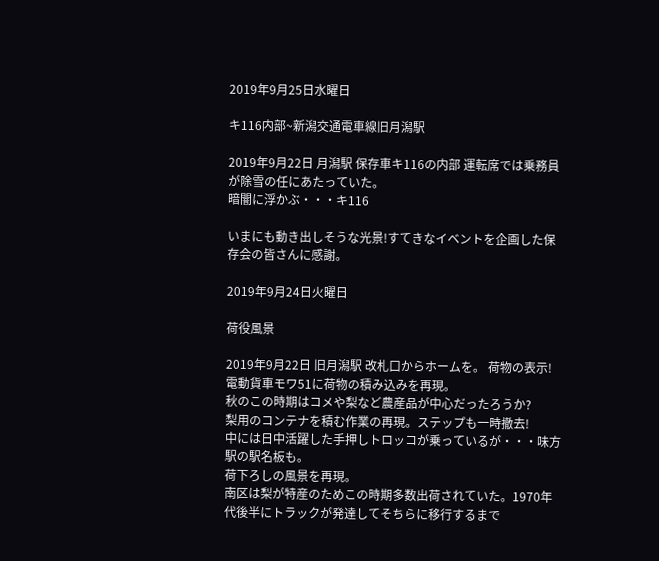2019年9月25日水曜日

キ116内部~新潟交通電車線旧月潟駅

2019年9月22日 月潟駅 保存車キ116の内部 運転席では乗務員が除雪の任にあたっていた。
暗闇に浮かぶ・・・キ116

いまにも動き出しそうな光景!すてきなイベントを企画した保存会の皆さんに感謝。

2019年9月24日火曜日

荷役風景

2019年9月22日 旧月潟駅 改札口からホームを。 荷物の表示!
電動貨車モワ51に荷物の積み込みを再現。
秋のこの時期はコメや梨など農産品が中心だったろうか?
梨用のコンテナを積む作業の再現。ステップも一時撤去!
中には日中活躍した手押しトロッコが乗っているが・・・味方駅の駅名板も。
荷下ろしの風景を再現。
南区は梨が特産のためこの時期多数出荷されていた。1970年代後半にトラックが発達してそちらに移行するまで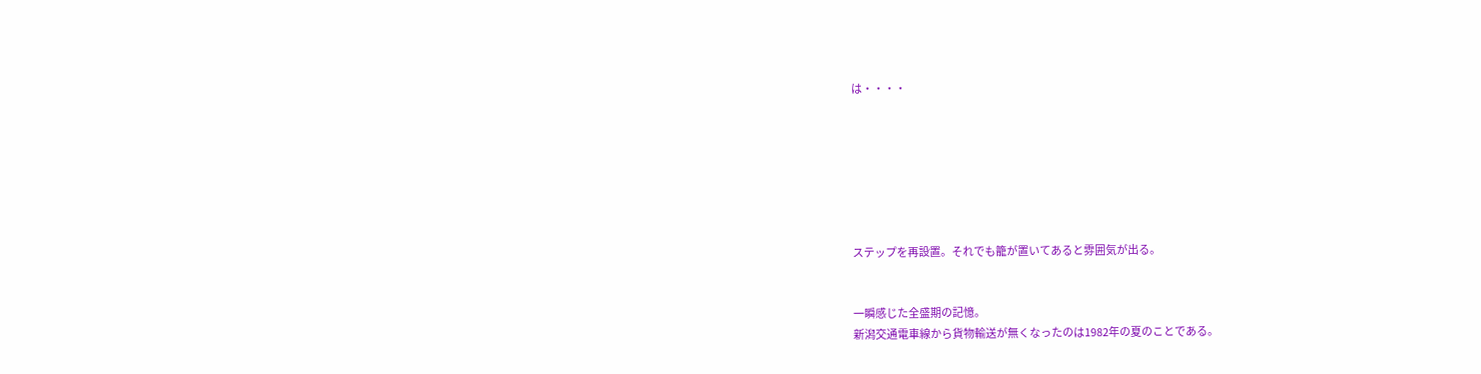は・・・・







ステップを再設置。それでも籠が置いてあると雰囲気が出る。


一瞬感じた全盛期の記憶。
新潟交通電車線から貨物輸送が無くなったのは1982年の夏のことである。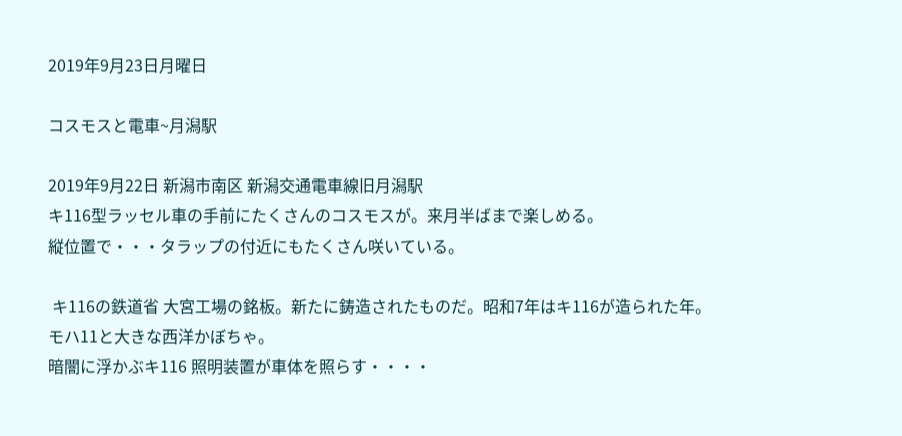2019年9月23日月曜日

コスモスと電車~月潟駅

2019年9月22日 新潟市南区 新潟交通電車線旧月潟駅
キ116型ラッセル車の手前にたくさんのコスモスが。来月半ばまで楽しめる。
縦位置で・・・タラップの付近にもたくさん咲いている。

 キ116の鉄道省 大宮工場の銘板。新たに鋳造されたものだ。昭和7年はキ116が造られた年。
モハ11と大きな西洋かぼちゃ。
暗闇に浮かぶキ116 照明装置が車体を照らす・・・・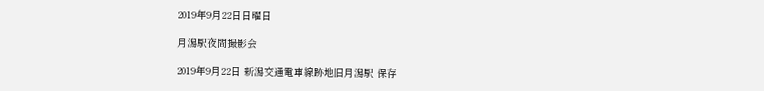2019年9月22日日曜日

月潟駅夜間撮影会

2019年9月22日 新潟交通電車線跡地旧月潟駅 保存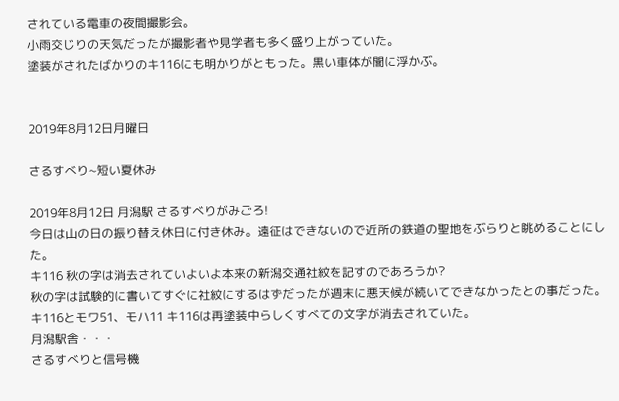されている電車の夜間撮影会。
小雨交じりの天気だったが撮影者や見学者も多く盛り上がっていた。
塗装がされたばかりのキ116にも明かりがともった。黒い車体が闇に浮かぶ。


2019年8月12日月曜日

さるすべり~短い夏休み

2019年8月12日 月潟駅 さるすべりがみごろ!
今日は山の日の振り替え休日に付き休み。遠征はできないので近所の鉄道の聖地をぶらりと眺めることにした。
キ116 秋の字は消去されていよいよ本来の新潟交通社紋を記すのであろうか?
秋の字は試験的に書いてすぐに社紋にするはずだったが週末に悪天候が続いてできなかったとの事だった。
キ116とモワ51、モハ11 キ116は再塗装中らしくすべての文字が消去されていた。
月潟駅舎・・・
さるすべりと信号機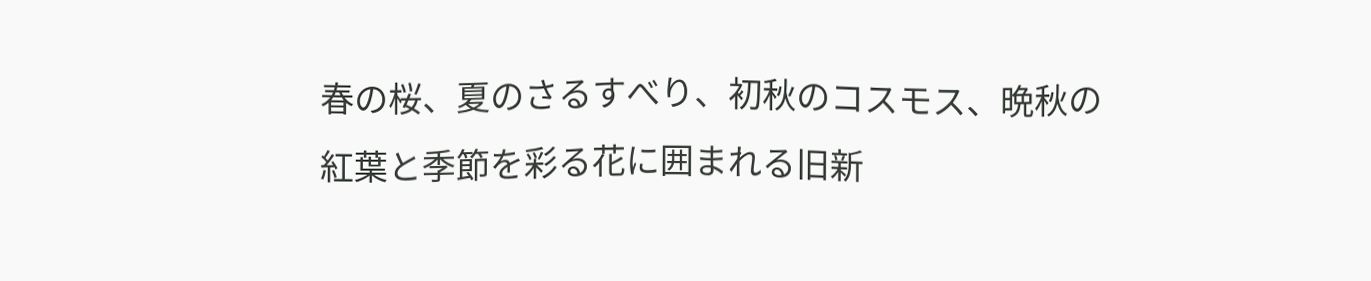春の桜、夏のさるすべり、初秋のコスモス、晩秋の紅葉と季節を彩る花に囲まれる旧新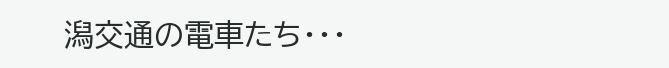潟交通の電車たち・・・